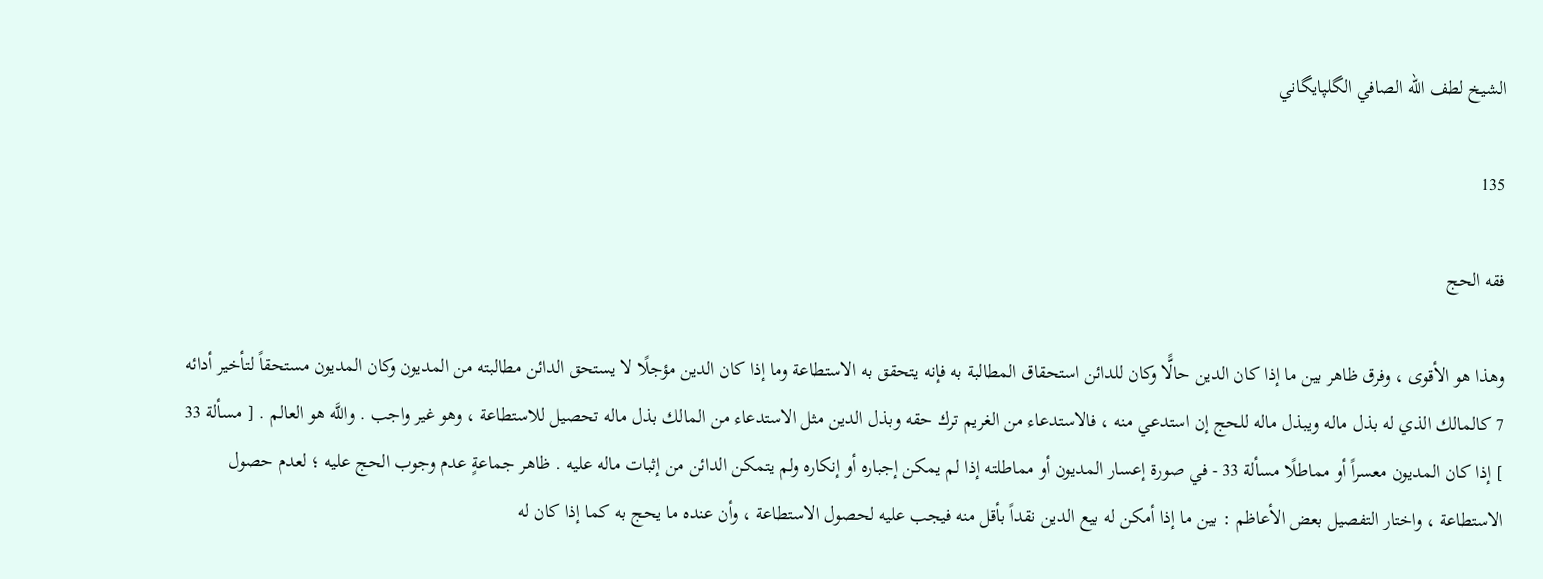الشيخ لطف الله الصافي الگلپايگاني

135

فقه الحج

وهذا هو الأقوى ، وفرق ظاهر بين ما إذا كان الدين حالًّا وكان للدائن استحقاق المطالبة به فإنه يتحقق به الاستطاعة وما إذا كان الدين مؤجلًا لا يستحق الدائن مطالبته من المديون وكان المديون مستحقاً لتأخير أدائه 7 كالمالك الذي له بذل ماله ويبذل ماله للحج إن استدعي منه ، فالاستدعاء من الغريم ترك حقه وبذل الدين مثل الاستدعاء من المالك بذل ماله تحصيل للاستطاعة ، وهو غير واجب . واللَّه هو العالم . [ مسألة 33 ] إذا كان المديون معسراً أو مماطلًا مسألة 33 - في صورة إعسار المديون أو مماطلته إذا لم يمكن إجباره أو إنكاره ولم يتمكن الدائن من إثبات ماله عليه . ظاهر جماعةٍ عدم وجوب الحج عليه ؛ لعدم حصول الاستطاعة ، واختار التفصيل بعض الأعاظم : بين ما إذا أمكن له بيع الدين نقداً بأقل منه فيجب عليه لحصول الاستطاعة ، وأن عنده ما يحج به كما إذا كان له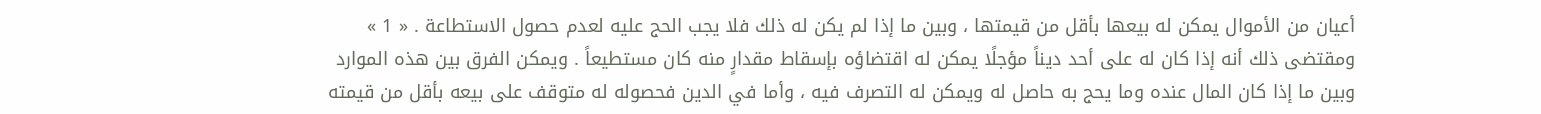أعيان من الأموال يمكن له بيعها بأقل من قيمتها ، وبين ما إذا لم يكن له ذلك فلا يجب الحج عليه لعدم حصول الاستطاعة . « 1 » ومقتضى ذلك أنه إذا كان له على أحد ديناً مؤجلًا يمكن له اقتضاؤه بإسقاط مقدارٍ منه كان مستطيعاً . ويمكن الفرق بين هذه الموارد وبين ما إذا كان المال عنده وما يحج به حاصل له ويمكن له التصرف فيه ، وأما في الدين فحصوله له متوقف على بيعه بأقل من قيمته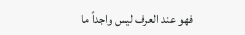فهو عند العرف ليس واجداً ما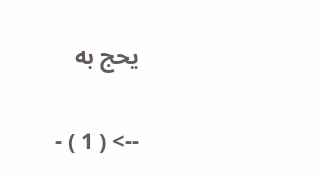يحج به

--> ( 1 ) -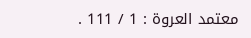معتمد العروة : 1 / 111 .